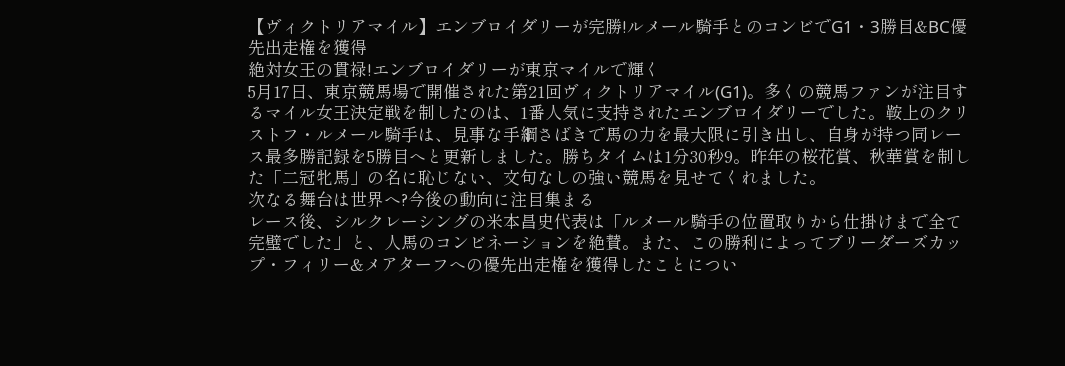【ヴィクトリアマイル】エンブロイダリーが完勝!ルメール騎手とのコンビでG1・3勝目&BC優先出走権を獲得
絶対女王の貫禄!エンブロイダリーが東京マイルで輝く
5月17日、東京競馬場で開催された第21回ヴィクトリアマイル(G1)。多くの競馬ファンが注目するマイル女王決定戦を制したのは、1番人気に支持されたエンブロイダリーでした。鞍上のクリストフ・ルメール騎手は、見事な手綱さばきで馬の力を最大限に引き出し、自身が持つ同レース最多勝記録を5勝目へと更新しました。勝ちタイムは1分30秒9。昨年の桜花賞、秋華賞を制した「二冠牝馬」の名に恥じない、文句なしの強い競馬を見せてくれました。
次なる舞台は世界へ?今後の動向に注目集まる
レース後、シルクレーシングの米本昌史代表は「ルメール騎手の位置取りから仕掛けまで全て完璧でした」と、人馬のコンビネーションを絶賛。また、この勝利によってブリーダーズカップ・フィリー&メアターフへの優先出走権を獲得したことについ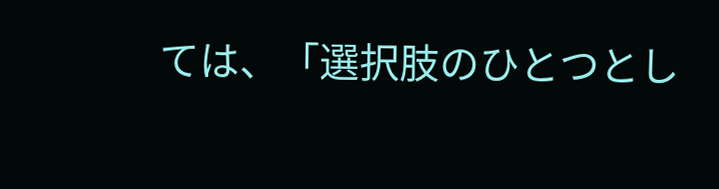ては、「選択肢のひとつとし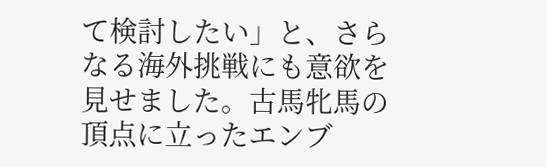て検討したい」と、さらなる海外挑戦にも意欲を見せました。古馬牝馬の頂点に立ったエンブ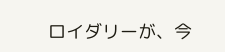ロイダリーが、今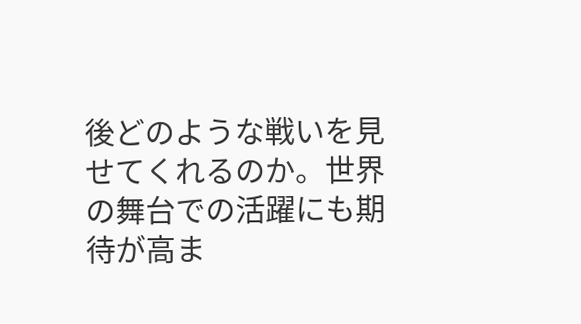後どのような戦いを見せてくれるのか。世界の舞台での活躍にも期待が高ま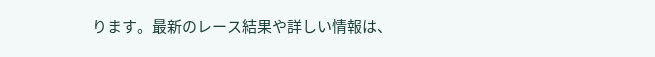ります。最新のレース結果や詳しい情報は、